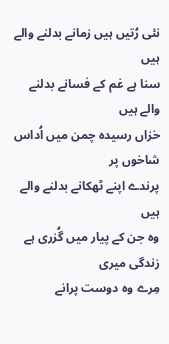نئی رُتیں ہیں زمانے بدلنے والے ہیں
سنا ہے غم کے فسانے بدلنے والے ہیں
خزاں رسیدہ چمن میں اُداس شاخوں پر
پرندے اپنے ٹھکانے بدلنے والے ہیں
وہ جن کے پیار میں گُزری ہے زندگی میری
مِرے وہ دوست پرانے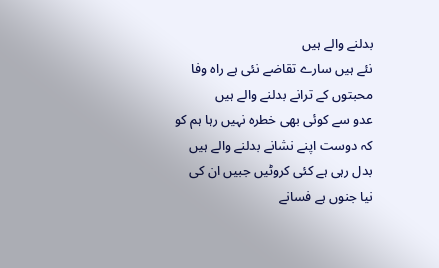بدلنے والے ہیں
نئے ہیں سارے تقاضے نئی ہے راہ وفا
محبتوں کے ترانے بدلنے والے ہیں
عدو سے کوئی بھی خطرہ نہیں رہا ہم کو
کہ دوست اپنے نشانے بدلنے والے ہیں
بدل رہی ہے کئی کروٹیں جبیں ان کی
نیا جنوں ہے فسانے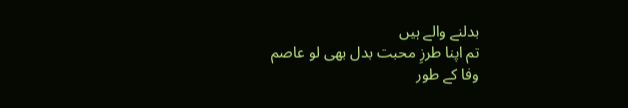بدلنے والے ہیں
تم اپنا طرزِ محبت بدل بھی لو عاصم
وفا کے طور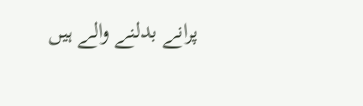پرانے بدلنے والے ہیں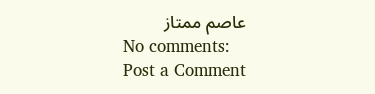عاصم ممتاز
No comments:
Post a Comment